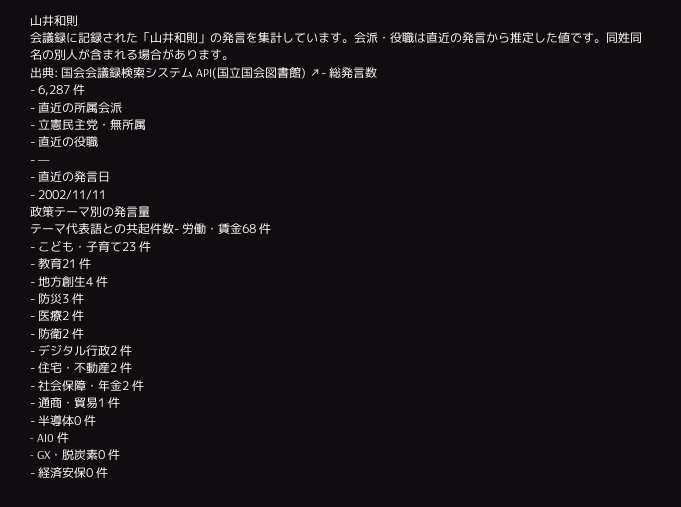山井和則
会議録に記録された「山井和則」の発言を集計しています。会派・役職は直近の発言から推定した値です。同姓同名の別人が含まれる場合があります。
出典: 国会会議録検索システム API(国立国会図書館) ↗- 総発言数
- 6,287 件
- 直近の所属会派
- 立憲民主党・無所属
- 直近の役職
- —
- 直近の発言日
- 2002/11/11
政策テーマ別の発言量
テーマ代表語との共起件数- 労働・賃金68 件
- こども・子育て23 件
- 教育21 件
- 地方創生4 件
- 防災3 件
- 医療2 件
- 防衛2 件
- デジタル行政2 件
- 住宅・不動産2 件
- 社会保障・年金2 件
- 通商・貿易1 件
- 半導体0 件
- AI0 件
- GX・脱炭素0 件
- 経済安保0 件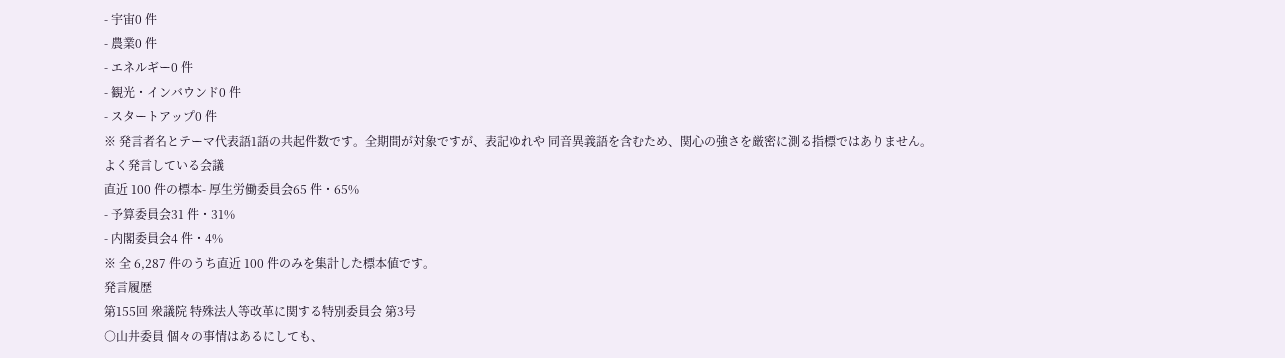- 宇宙0 件
- 農業0 件
- エネルギー0 件
- 観光・インバウンド0 件
- スタートアップ0 件
※ 発言者名とテーマ代表語1語の共起件数です。全期間が対象ですが、表記ゆれや 同音異義語を含むため、関心の強さを厳密に測る指標ではありません。
よく発言している会議
直近 100 件の標本- 厚生労働委員会65 件・65%
- 予算委員会31 件・31%
- 内閣委員会4 件・4%
※ 全 6,287 件のうち直近 100 件のみを集計した標本値です。
発言履歴
第155回 衆議院 特殊法人等改革に関する特別委員会 第3号
○山井委員 個々の事情はあるにしても、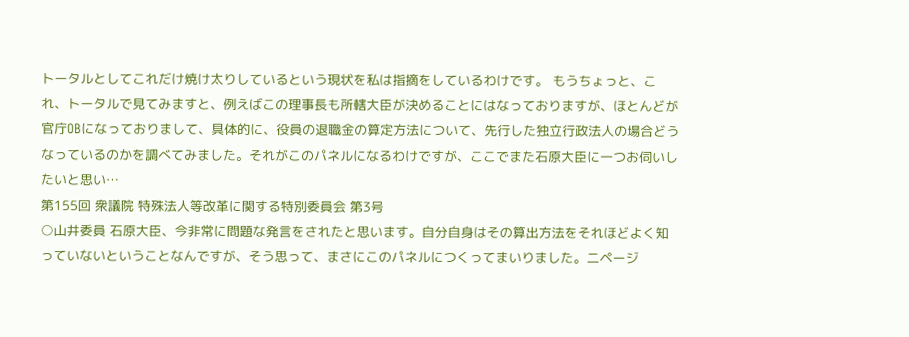トータルとしてこれだけ焼け太りしているという現状を私は指摘をしているわけです。 もうちょっと、これ、トータルで見てみますと、例えばこの理事長も所轄大臣が決めることにはなっておりますが、ほとんどが官庁OBになっておりまして、具体的に、役員の退職金の算定方法について、先行した独立行政法人の場合どうなっているのかを調べてみました。それがこのパネルになるわけですが、ここでまた石原大臣に一つお伺いしたいと思い…
第155回 衆議院 特殊法人等改革に関する特別委員会 第3号
○山井委員 石原大臣、今非常に問題な発言をされたと思います。自分自身はその算出方法をそれほどよく知っていないということなんですが、そう思って、まさにこのパネルにつくってまいりました。二ページ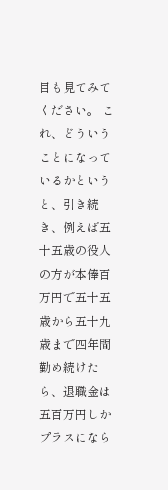目も見てみてください。 これ、どういうことになっているかというと、引き続き、例えば五十五歳の役人の方が本俸百万円で五十五歳から五十九歳まで四年間勤め続けたら、退職金は五百万円しかプラスになら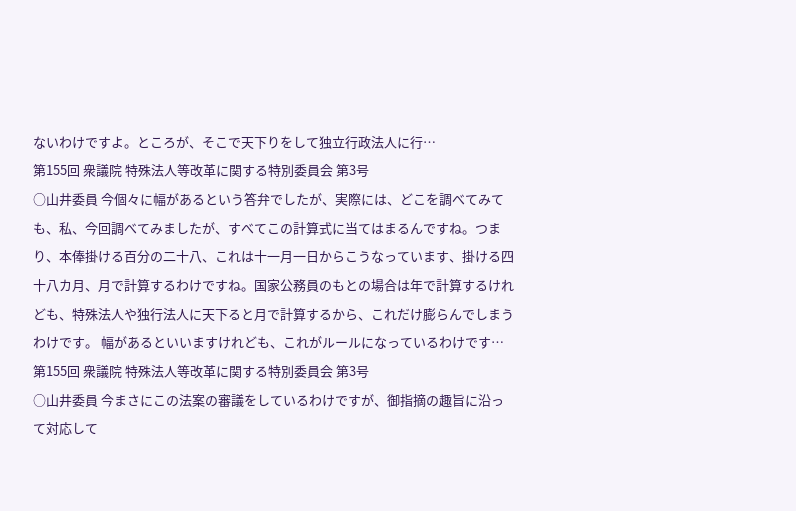ないわけですよ。ところが、そこで天下りをして独立行政法人に行…
第155回 衆議院 特殊法人等改革に関する特別委員会 第3号
○山井委員 今個々に幅があるという答弁でしたが、実際には、どこを調べてみても、私、今回調べてみましたが、すべてこの計算式に当てはまるんですね。つまり、本俸掛ける百分の二十八、これは十一月一日からこうなっています、掛ける四十八カ月、月で計算するわけですね。国家公務員のもとの場合は年で計算するけれども、特殊法人や独行法人に天下ると月で計算するから、これだけ膨らんでしまうわけです。 幅があるといいますけれども、これがルールになっているわけです…
第155回 衆議院 特殊法人等改革に関する特別委員会 第3号
○山井委員 今まさにこの法案の審議をしているわけですが、御指摘の趣旨に沿って対応して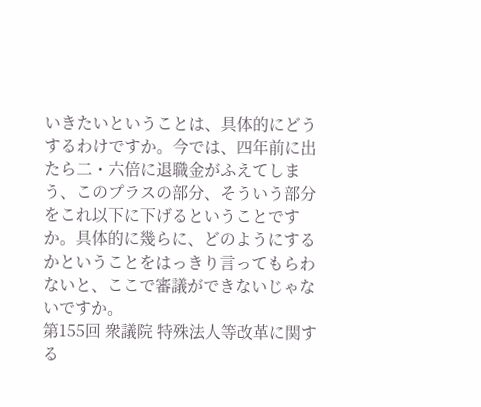いきたいということは、具体的にどうするわけですか。今では、四年前に出たら二・六倍に退職金がふえてしまう、このプラスの部分、そういう部分をこれ以下に下げるということですか。具体的に幾らに、どのようにするかということをはっきり言ってもらわないと、ここで審議ができないじゃないですか。
第155回 衆議院 特殊法人等改革に関する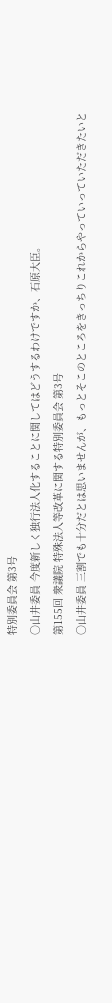特別委員会 第3号
○山井委員 今度新しく独行法人化することに関してはどうするわけですか、石原大臣。
第155回 衆議院 特殊法人等改革に関する特別委員会 第3号
○山井委員 三割でも十分だとは思いませんが、もっとそこのところをきっちりこれからやっていっていただきたいと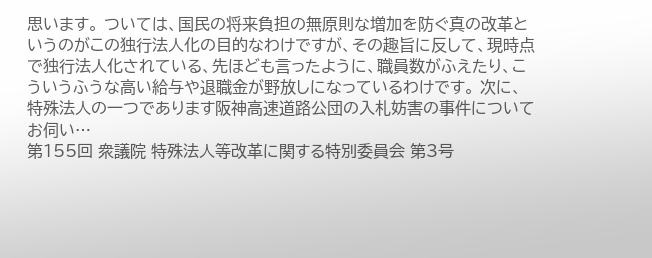思います。 ついては、国民の将来負担の無原則な増加を防ぐ真の改革というのがこの独行法人化の目的なわけですが、その趣旨に反して、現時点で独行法人化されている、先ほども言ったように、職員数がふえたり、こういうふうな高い給与や退職金が野放しになっているわけです。 次に、特殊法人の一つであります阪神高速道路公団の入札妨害の事件についてお伺い…
第155回 衆議院 特殊法人等改革に関する特別委員会 第3号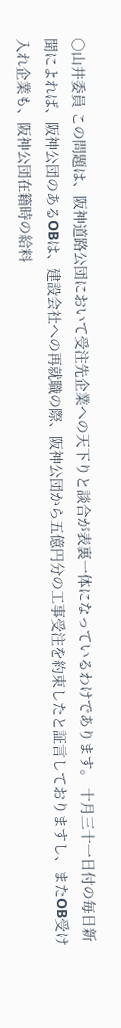○山井委員 この問題は、阪神道路公団において受注先企業への天下りと談合が表裏一体になっているわけであります。 十月三十一日付の毎日新聞によれば、阪神公団のあるOBは、建設会社への再就職の際、阪神公団から五億円分の工事受注を約束したと証言しておりますし、またOB受け入れ企業も、阪神公団在籍時の給料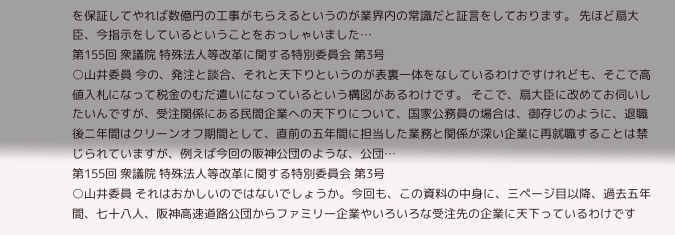を保証してやれば数億円の工事がもらえるというのが業界内の常識だと証言をしております。 先ほど扇大臣、今指示をしているということをおっしゃいました…
第155回 衆議院 特殊法人等改革に関する特別委員会 第3号
○山井委員 今の、発注と談合、それと天下りというのが表裏一体をなしているわけですけれども、そこで高値入札になって税金のむだ遣いになっているという構図があるわけです。 そこで、扇大臣に改めてお伺いしたいんですが、受注関係にある民間企業への天下りについて、国家公務員の場合は、御存じのように、退職後二年間はクリーンオフ期間として、直前の五年間に担当した業務と関係が深い企業に再就職することは禁じられていますが、例えば今回の阪神公団のような、公団…
第155回 衆議院 特殊法人等改革に関する特別委員会 第3号
○山井委員 それはおかしいのではないでしょうか。今回も、この資料の中身に、三ページ目以降、過去五年間、七十八人、阪神高速道路公団からファミリー企業やいろいろな受注先の企業に天下っているわけです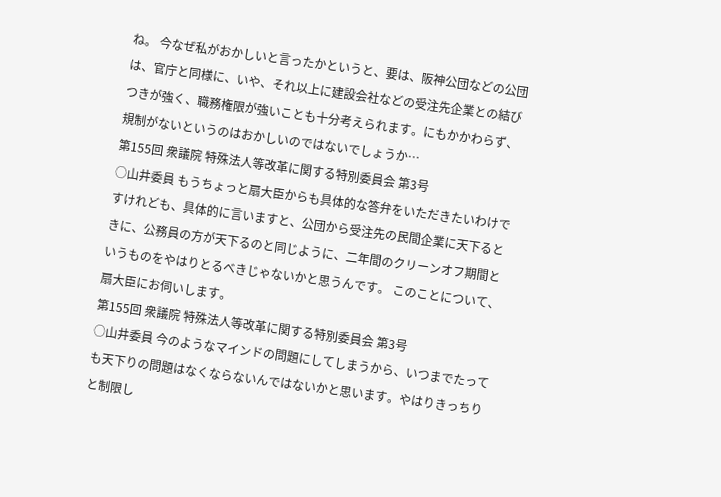ね。 今なぜ私がおかしいと言ったかというと、要は、阪神公団などの公団は、官庁と同様に、いや、それ以上に建設会社などの受注先企業との結びつきが強く、職務権限が強いことも十分考えられます。にもかかわらず、規制がないというのはおかしいのではないでしょうか…
第155回 衆議院 特殊法人等改革に関する特別委員会 第3号
○山井委員 もうちょっと扇大臣からも具体的な答弁をいただきたいわけですけれども、具体的に言いますと、公団から受注先の民間企業に天下るときに、公務員の方が天下るのと同じように、二年間のクリーンオフ期間というものをやはりとるべきじゃないかと思うんです。 このことについて、扇大臣にお伺いします。
第155回 衆議院 特殊法人等改革に関する特別委員会 第3号
○山井委員 今のようなマインドの問題にしてしまうから、いつまでたっても天下りの問題はなくならないんではないかと思います。やはりきっちりと制限し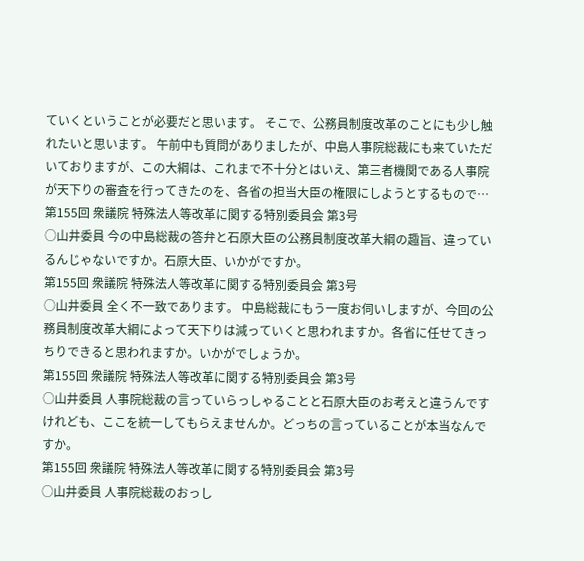ていくということが必要だと思います。 そこで、公務員制度改革のことにも少し触れたいと思います。 午前中も質問がありましたが、中島人事院総裁にも来ていただいておりますが、この大綱は、これまで不十分とはいえ、第三者機関である人事院が天下りの審査を行ってきたのを、各省の担当大臣の権限にしようとするもので…
第155回 衆議院 特殊法人等改革に関する特別委員会 第3号
○山井委員 今の中島総裁の答弁と石原大臣の公務員制度改革大綱の趣旨、違っているんじゃないですか。石原大臣、いかがですか。
第155回 衆議院 特殊法人等改革に関する特別委員会 第3号
○山井委員 全く不一致であります。 中島総裁にもう一度お伺いしますが、今回の公務員制度改革大綱によって天下りは減っていくと思われますか。各省に任せてきっちりできると思われますか。いかがでしょうか。
第155回 衆議院 特殊法人等改革に関する特別委員会 第3号
○山井委員 人事院総裁の言っていらっしゃることと石原大臣のお考えと違うんですけれども、ここを統一してもらえませんか。どっちの言っていることが本当なんですか。
第155回 衆議院 特殊法人等改革に関する特別委員会 第3号
○山井委員 人事院総裁のおっし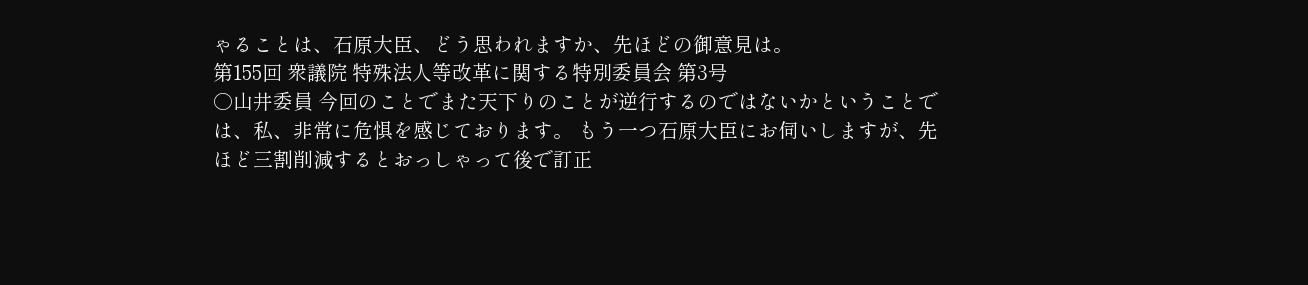ゃることは、石原大臣、どう思われますか、先ほどの御意見は。
第155回 衆議院 特殊法人等改革に関する特別委員会 第3号
○山井委員 今回のことでまた天下りのことが逆行するのではないかということでは、私、非常に危惧を感じております。 もう一つ石原大臣にお伺いしますが、先ほど三割削減するとおっしゃって後で訂正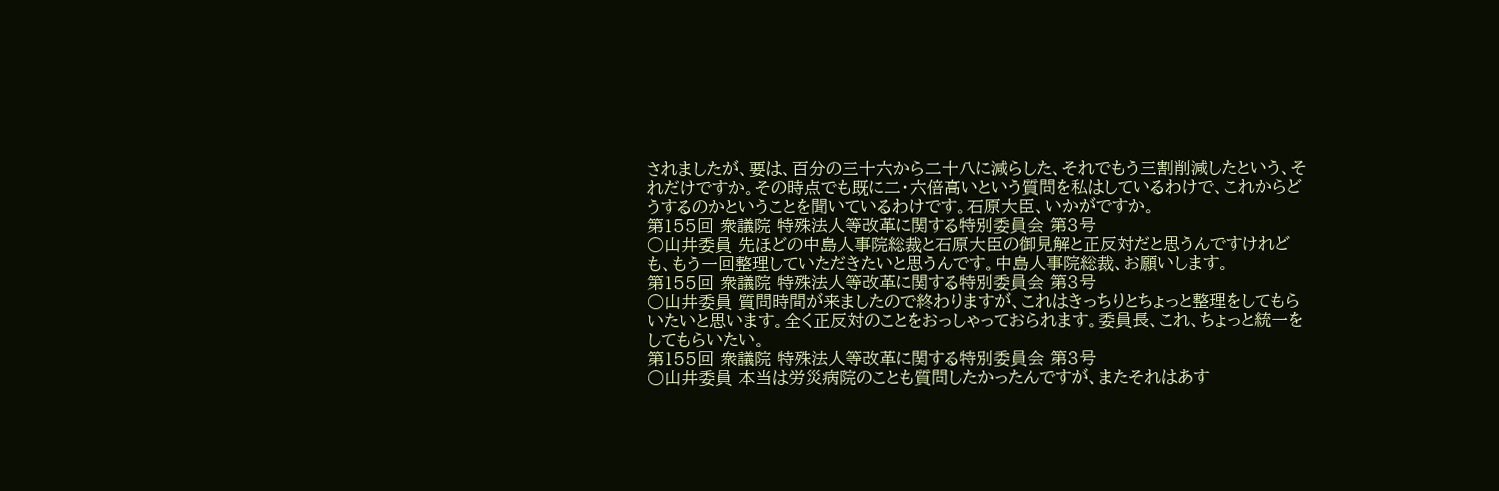されましたが、要は、百分の三十六から二十八に減らした、それでもう三割削減したという、それだけですか。その時点でも既に二・六倍高いという質問を私はしているわけで、これからどうするのかということを聞いているわけです。石原大臣、いかがですか。
第155回 衆議院 特殊法人等改革に関する特別委員会 第3号
○山井委員 先ほどの中島人事院総裁と石原大臣の御見解と正反対だと思うんですけれども、もう一回整理していただきたいと思うんです。中島人事院総裁、お願いします。
第155回 衆議院 特殊法人等改革に関する特別委員会 第3号
○山井委員 質問時間が来ましたので終わりますが、これはきっちりとちょっと整理をしてもらいたいと思います。全く正反対のことをおっしゃっておられます。委員長、これ、ちょっと統一をしてもらいたい。
第155回 衆議院 特殊法人等改革に関する特別委員会 第3号
○山井委員 本当は労災病院のことも質問したかったんですが、またそれはあす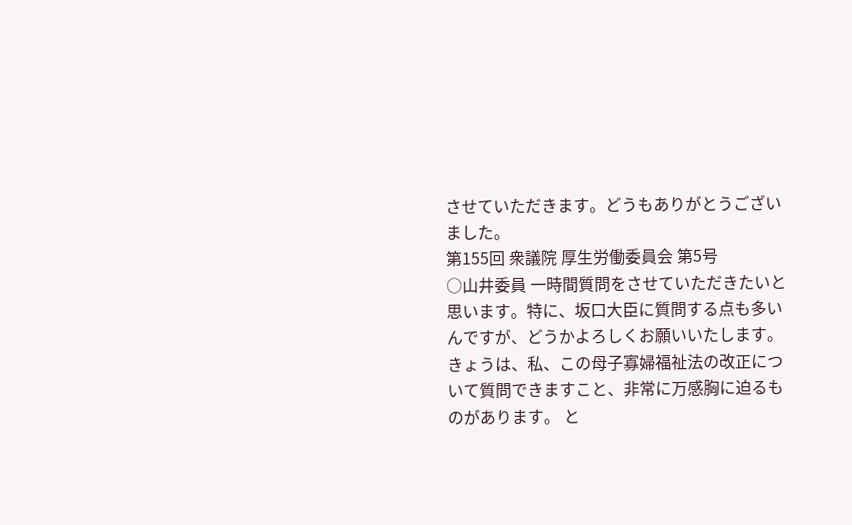させていただきます。どうもありがとうございました。
第155回 衆議院 厚生労働委員会 第5号
○山井委員 一時間質問をさせていただきたいと思います。特に、坂口大臣に質問する点も多いんですが、どうかよろしくお願いいたします。 きょうは、私、この母子寡婦福祉法の改正について質問できますこと、非常に万感胸に迫るものがあります。 と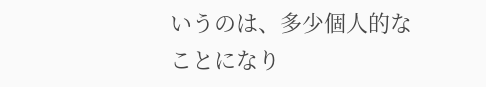いうのは、多少個人的なことになり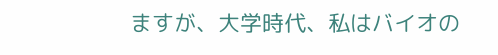ますが、大学時代、私はバイオの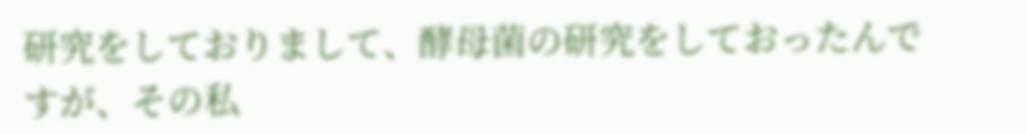研究をしておりまして、酵母菌の研究をしておったんですが、その私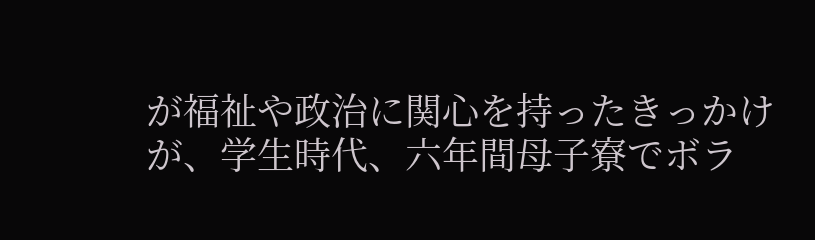が福祉や政治に関心を持ったきっかけが、学生時代、六年間母子寮でボラ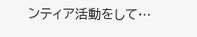ンティア活動をして…